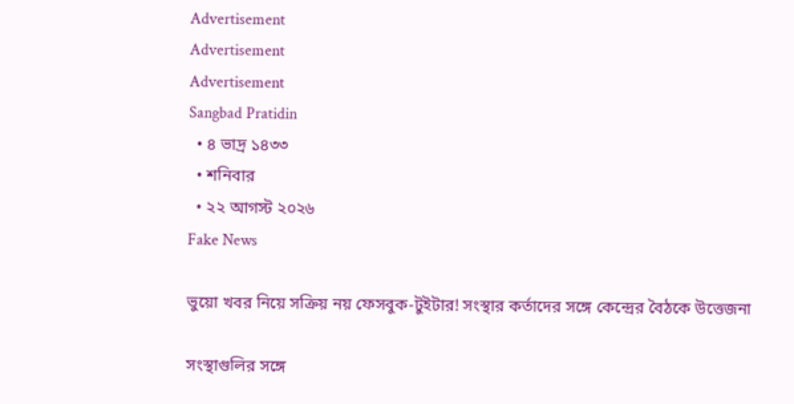Advertisement
Advertisement
Advertisement
Sangbad Pratidin
  • ৪ ভাদ্র ১৪৩৩
  • শনিবার
  • ২২ আগস্ট ২০২৬
Fake News

ভুয়ো খবর নিয়ে সক্রিয় নয় ফেসবুক-টুইটার! সংস্থার কর্তাদের সঙ্গে কেন্দ্রের বৈঠকে উত্তেজনা

সংস্থাগুলির সঙ্গে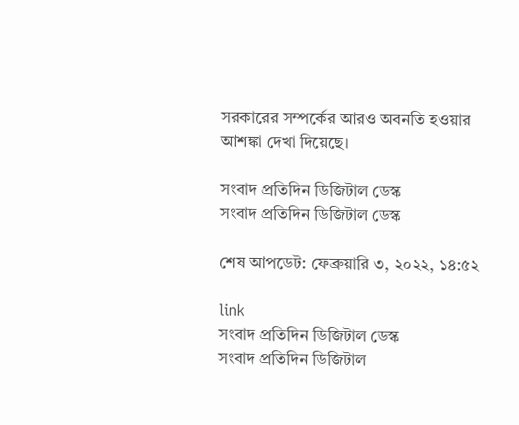সরকারের সম্পর্কের আরও অবনতি হওয়ার আশঙ্কা দেখা দিয়েছে।

সংবাদ প্রতিদিন ডিজিটাল ডেস্ক
সংবাদ প্রতিদিন ডিজিটাল ডেস্ক

শেষ আপডেট: ফেব্রুয়ারি ৩, ২০২২, ১৪:৫২

link
সংবাদ প্রতিদিন ডিজিটাল ডেস্ক
সংবাদ প্রতিদিন ডিজিটাল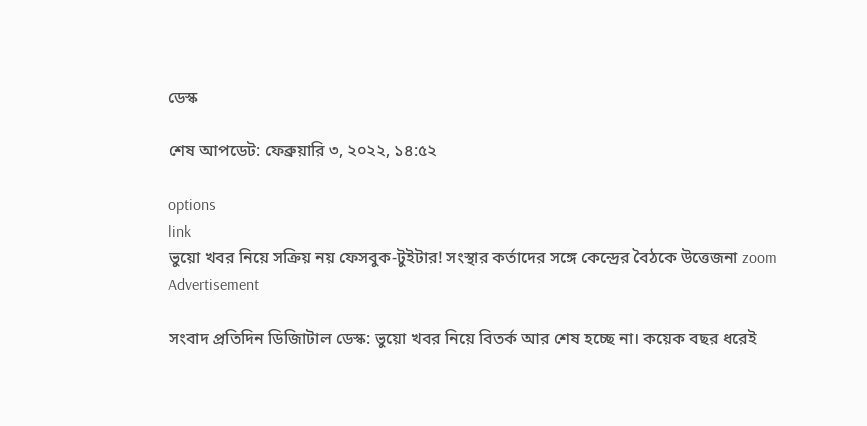ডেস্ক

শেষ আপডেট: ফেব্রুয়ারি ৩, ২০২২, ১৪:৫২

options
link
ভুয়ো খবর নিয়ে সক্রিয় নয় ফেসবুক-টুইটার! সংস্থার কর্তাদের সঙ্গে কেন্দ্রের বৈঠকে উত্তেজনা zoom
Advertisement

সংবাদ প্রতিদিন ডিজিাটাল ডেস্ক: ভুয়ো খবর নিয়ে বিতর্ক আর শেষ হচ্ছে না। কয়েক বছর ধরেই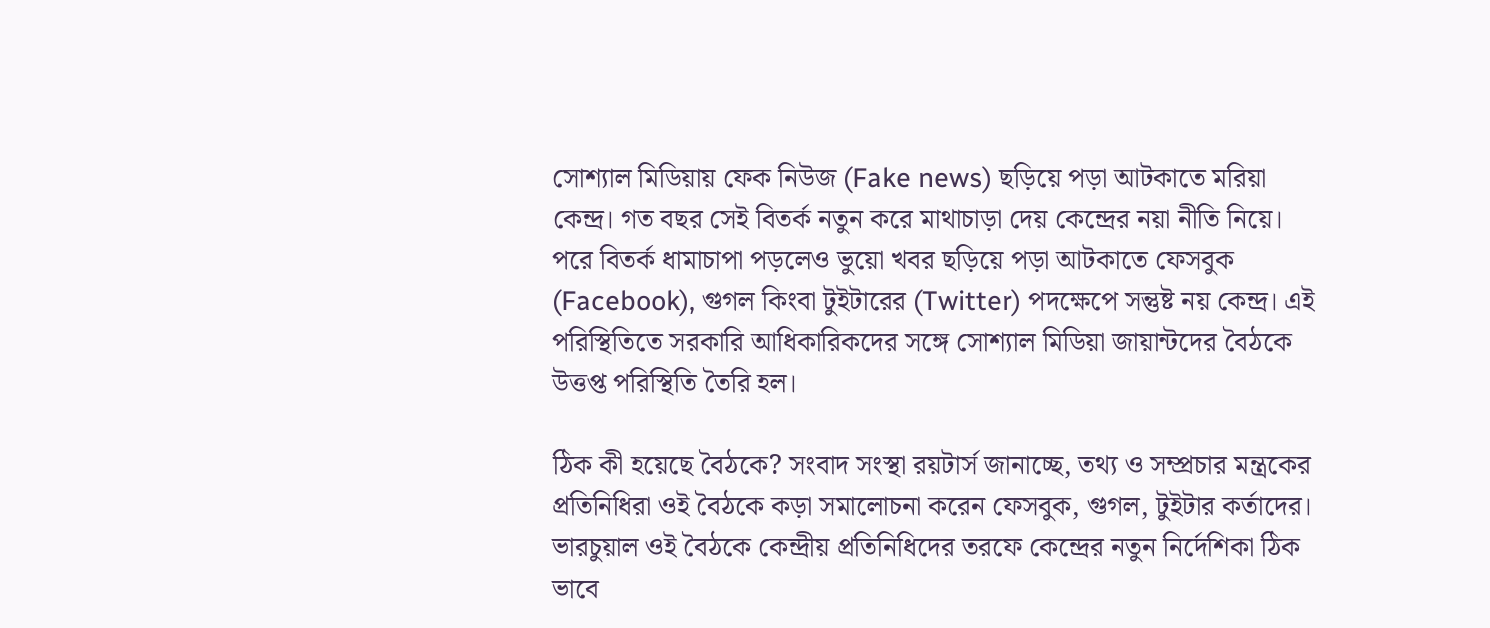সোশ্যাল মিডিয়ায় ফেক নিউজ (Fake news) ছড়িয়ে পড়া আটকাতে মরিয়া কেন্দ্র। গত বছর সেই বিতর্ক নতুন করে মাথাচাড়া দেয় কেন্দ্রের নয়া নীতি নিয়ে। পরে বিতর্ক ধামাচাপা পড়লেও ভুয়ো খবর ছড়িয়ে পড়া আটকাতে ফেসবুক (Facebook), গুগল কিংবা টুইটারের (Twitter) পদক্ষেপে সন্তুষ্ট নয় কেন্দ্র। এই পরিস্থিতিতে সরকারি আধিকারিকদের সঙ্গে সোশ্যাল মিডিয়া জায়ান্টদের বৈঠকে উত্তপ্ত পরিস্থিতি তৈরি হল।

ঠিক কী হয়েছে বৈঠকে? সংবাদ সংস্থা রয়টার্স জানাচ্ছে, তথ্য ও সম্প্রচার মন্ত্রকের প্রতিনিধিরা ওই বৈঠকে কড়া সমালোচনা করেন ফেসবুক, গুগল, টুইটার কর্তাদের। ভারচুয়াল ওই বৈঠকে কেন্দ্রীয় প্রতিনিধিদের তরফে কেন্দ্রের নতুন নির্দেশিকা ঠিক ভাবে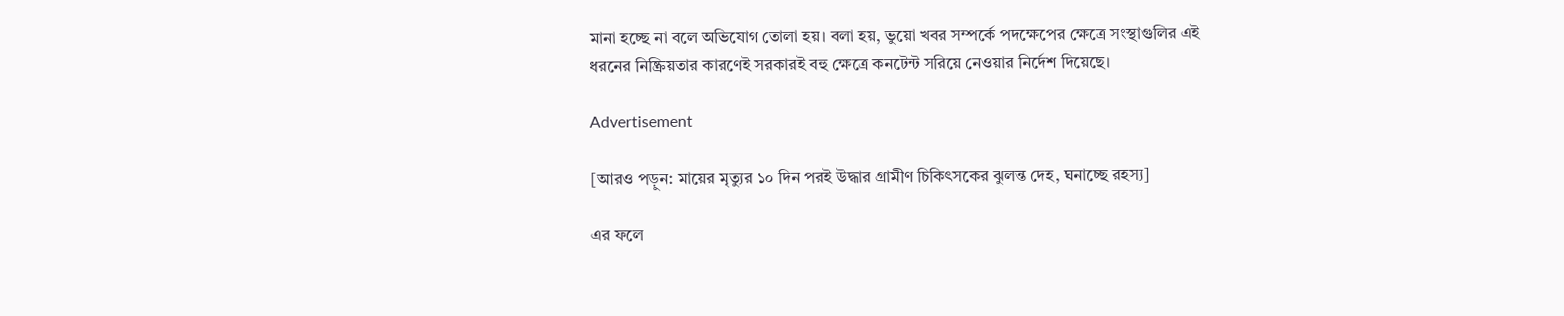মানা হচ্ছে না বলে অভিযোগ তোলা হয়। বলা হয়, ভুয়ো খবর সম্পর্কে পদক্ষেপের ক্ষেত্রে সংস্থাগুলির এই ধরনের নিষ্ক্রিয়তার কারণেই সরকারই বহু ক্ষেত্রে কনটেন্ট সরিয়ে নেওয়ার নির্দেশ দিয়েছে।

Advertisement

[আরও পড়ুন: মায়ের মৃত্যুর ১০ দিন পরই উদ্ধার গ্রামীণ চিকিৎসকের ঝুলন্ত দেহ, ঘনাচ্ছে রহস্য]

এর ফলে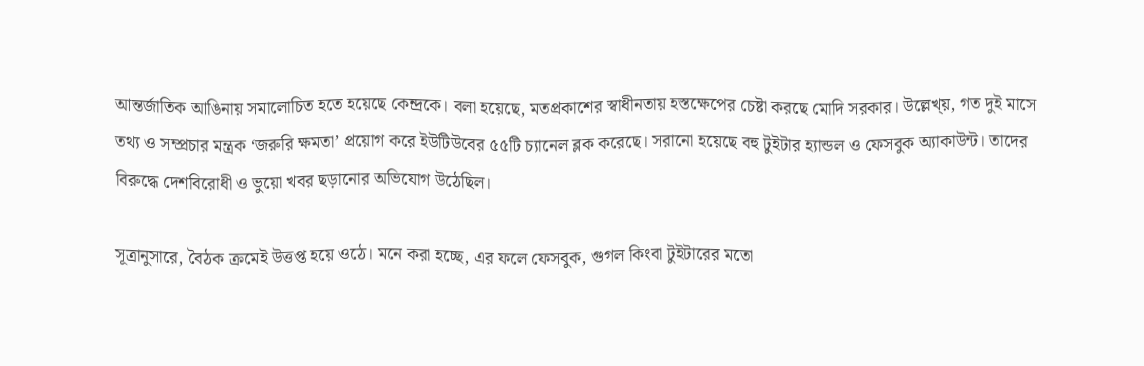আন্তর্জাতিক আঙিনায় সমালোচিত হতে হয়েছে কেন্দ্রকে। বলা হয়েছে, মতপ্রকাশের স্বাধীনতায় হস্তক্ষেপের চেষ্টা করছে মোদি সরকার। উল্লেখ্য়, গত দুই মাসে তথ্য ও সম্প্রচার মন্ত্রক ‘জরুরি ক্ষমতা’ প্রয়োগ করে ইউটিউবের ৫৫টি চ্যানেল ব্লক করেছে। সরানো হয়েছে বহু টুইটার হ্যান্ডল ও ফেসবুক অ্যাকাউন্ট। তাদের বিরুদ্ধে দেশবিরোধী ও ভুয়ো খবর ছড়ানোর অভিযোগ উঠেছিল।

সূত্রানুসারে, বৈঠক ক্রমেই উত্তপ্ত হয়ে ওঠে। মনে করা হচ্ছে, এর ফলে ফেসবুক, গুগল কিংবা টুইটারের মতো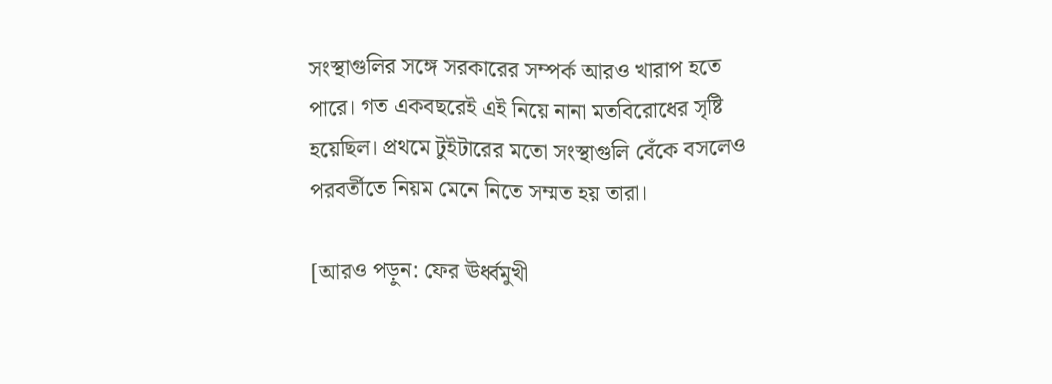সংস্থাগুলির সঙ্গে সরকারের সম্পর্ক আরও খারাপ হতে পারে। গত একবছরেই এই নিয়ে নানা মতবিরোধের সৃষ্টি হয়েছিল। প্রথমে টুইটারের মতো সংস্থাগুলি বেঁকে বসলেও পরবর্তীতে নিয়ম মেনে নিতে সম্মত হয় তারা।

[আরও পড়ুন: ফের ঊর্ধ্বমুখী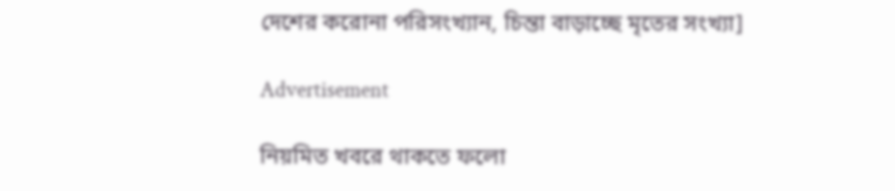দেশের করোনা পরিসংখ্যান, চিন্তা বাড়াচ্ছে মৃতের সংখ্যা]

Advertisement

নিয়মিত খবরে থাকতে ফলো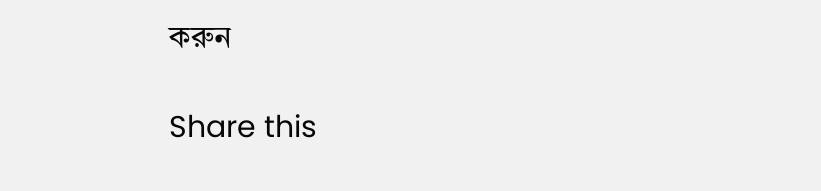করুন

Share this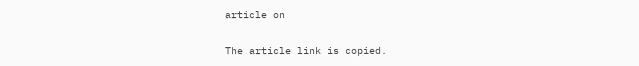article on

The article link is copied.